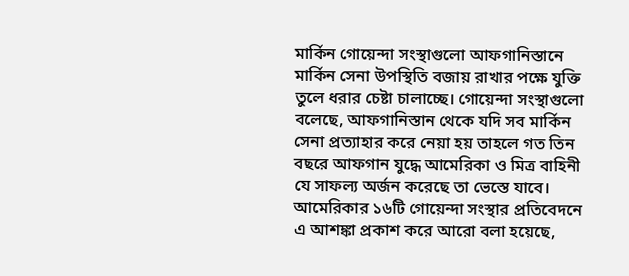মার্কিন গোয়েন্দা সংস্থাগুলো আফগানিস্তানে মার্কিন সেনা উপস্থিতি বজায় রাখার পক্ষে যুক্তি তুলে ধরার চেষ্টা চালাচ্ছে। গোয়েন্দা সংস্থাগুলো বলেছে, আফগানিস্তান থেকে যদি সব মার্কিন সেনা প্রত্যাহার করে নেয়া হয় তাহলে গত তিন বছরে আফগান যুদ্ধে আমেরিকা ও মিত্র বাহিনী যে সাফল্য অর্জন করেছে তা ভেস্তে যাবে।
আমেরিকার ১৬টি গোয়েন্দা সংস্থার প্রতিবেদনে এ আশঙ্কা প্রকাশ করে আরো বলা হয়েছে,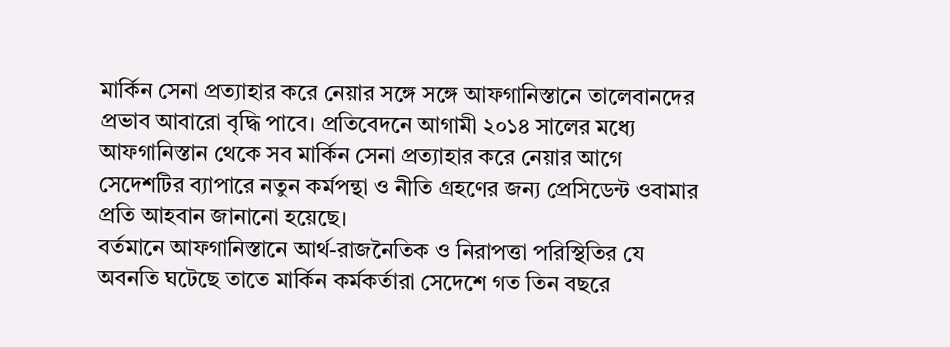মার্কিন সেনা প্রত্যাহার করে নেয়ার সঙ্গে সঙ্গে আফগানিস্তানে তালেবানদের প্রভাব আবারো বৃদ্ধি পাবে। প্রতিবেদনে আগামী ২০১৪ সালের মধ্যে আফগানিস্তান থেকে সব মার্কিন সেনা প্রত্যাহার করে নেয়ার আগে সেদেশটির ব্যাপারে নতুন কর্মপন্থা ও নীতি গ্রহণের জন্য প্রেসিডেন্ট ওবামার প্রতি আহবান জানানো হয়েছে।
বর্তমানে আফগানিস্তানে আর্থ-রাজনৈতিক ও নিরাপত্তা পরিস্থিতির যে অবনতি ঘটেছে তাতে মার্কিন কর্মকর্তারা সেদেশে গত তিন বছরে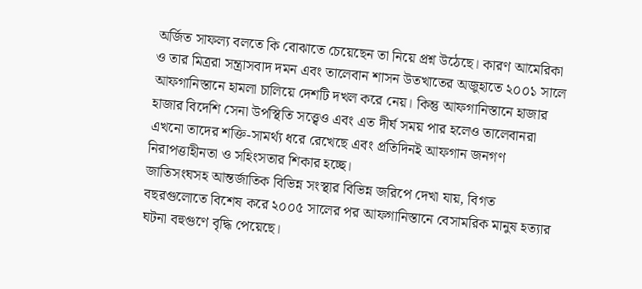অর্জিত সাফল্য বলতে কি বোঝাতে চেয়েছেন তা নিয়ে প্রশ্ন উঠেছে। কারণ আমেরিকা ও তার মিত্ররা সন্ত্রাসবাদ দমন এবং তালেবান শাসন উতখাতের অজুহাতে ২০০১ সালে আফগানিস্তানে হামলা চালিয়ে দেশটি দখল করে নেয়। কিন্তু আফগানিস্তানে হাজার হাজার বিদেশি সেনা উপস্থিতি সত্ত্বেও এবং এত দীর্ঘ সময় পার হলেও তালেবানরা এখনো তাদের শক্তি-সামর্থ্য ধরে রেখেছে এবং প্রতিদিনই আফগান জনগণ নিরাপত্তাহীনতা ও সহিংসতার শিকার হচ্ছে।
জাতিসংঘসহ আন্তর্জাতিক বিভিন্ন সংস্থার বিভিন্ন জরিপে দেখা যায়, বিগত বছরগুলোতে বিশেষ করে ২০০৫ সালের পর আফগানিস্তানে বেসামরিক মানুষ হত্যার ঘটনা বহুগুণে বৃদ্ধি পেয়েছে।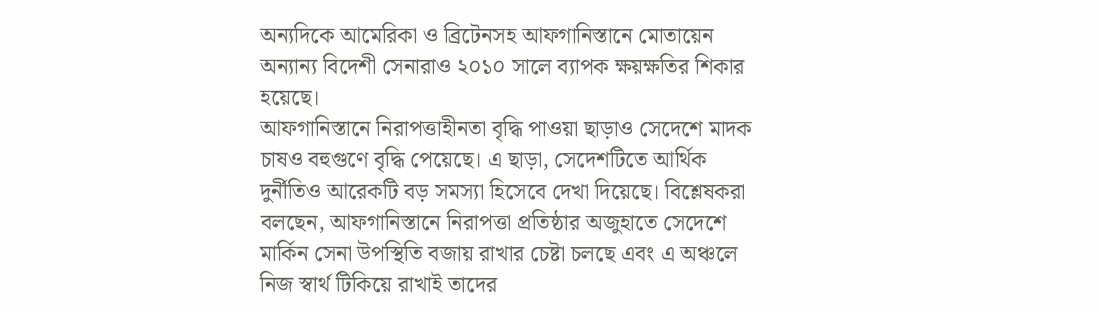অন্যদিকে আমেরিকা ও ব্রিটেনসহ আফগানিস্তানে মোতায়েন অন্যান্য বিদেশী সেনারাও ২০১০ সালে ব্যাপক ক্ষয়ক্ষতির শিকার হয়েছে।
আফগানিস্তানে নিরাপত্তাহীনতা বৃদ্ধি পাওয়া ছাড়াও সেদেশে মাদক চাষও বহুগুণে বৃদ্ধি পেয়েছে। এ ছাড়া, সেদেশটিতে আর্থিক দুর্নীতিও আরেকটি বড় সমস্যা হিসেবে দেখা দিয়েছে। বিশ্লেষকরা বলছেন, আফগানিস্তানে নিরাপত্তা প্রতিষ্ঠার অজুহাতে সেদেশে মার্কিন সেনা উপস্থিতি বজায় রাখার চেষ্টা চলছে এবং এ অঞ্চলে নিজ স্বার্থ টিকিয়ে রাখাই তাদের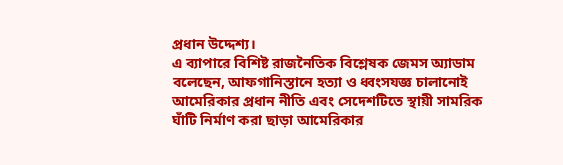প্রধান উদ্দেশ্য।
এ ব্যাপারে বিশিষ্ট রাজনৈতিক বিশ্লেষক জেমস অ্যাডাম বলেছেন, আফগানিস্তানে হত্যা ও ধ্বংসযজ্ঞ চালানোই আমেরিকার প্রধান নীতি এবং সেদেশটিতে স্থায়ী সামরিক ঘাঁটি নির্মাণ করা ছাড়া আমেরিকার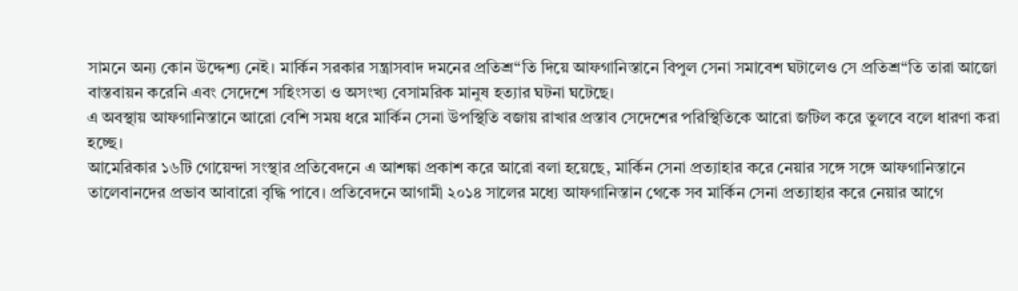সামনে অন্য কোন উদ্দেশ্য নেই। মার্কিন সরকার সন্ত্রাসবাদ দমনের প্রতিশ্র“তি দিয়ে আফগানিস্তানে বিপুল সেনা সমাবেশ ঘটালেও সে প্রতিশ্র“তি তারা আজো বাস্তবায়ন করেনি এবং সেদেশে সহিংসতা ও অসংখ্য বেসামরিক মানুষ হত্যার ঘটনা ঘটেছে।
এ অবস্থায় আফগানিস্তানে আরো বেশি সময় ধরে মার্কিন সেনা উপস্থিতি বজায় রাখার প্রস্তাব সেদেশের পরিস্থিতিকে আরো জটিল করে তুলবে বলে ধারণা করা হচ্ছে।
আমেরিকার ১৬টি গোয়েন্দা সংস্থার প্রতিবেদনে এ আশঙ্কা প্রকাশ করে আরো বলা হয়েছে, মার্কিন সেনা প্রত্যাহার করে নেয়ার সঙ্গে সঙ্গে আফগানিস্তানে তালেবানদের প্রভাব আবারো বৃদ্ধি পাবে। প্রতিবেদনে আগামী ২০১৪ সালের মধ্যে আফগানিস্তান থেকে সব মার্কিন সেনা প্রত্যাহার করে নেয়ার আগে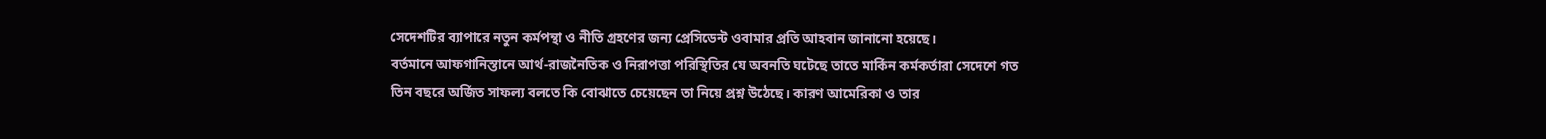সেদেশটির ব্যাপারে নতুন কর্মপন্থা ও নীতি গ্রহণের জন্য প্রেসিডেন্ট ওবামার প্রতি আহবান জানানো হয়েছে।
বর্তমানে আফগানিস্তানে আর্থ-রাজনৈতিক ও নিরাপত্তা পরিস্থিতির যে অবনতি ঘটেছে তাতে মার্কিন কর্মকর্তারা সেদেশে গত তিন বছরে অর্জিত সাফল্য বলতে কি বোঝাতে চেয়েছেন তা নিয়ে প্রশ্ন উঠেছে। কারণ আমেরিকা ও তার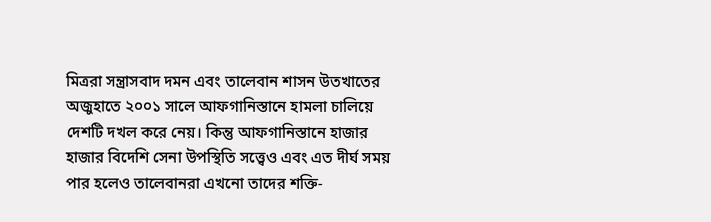মিত্ররা সন্ত্রাসবাদ দমন এবং তালেবান শাসন উতখাতের অজুহাতে ২০০১ সালে আফগানিস্তানে হামলা চালিয়ে দেশটি দখল করে নেয়। কিন্তু আফগানিস্তানে হাজার হাজার বিদেশি সেনা উপস্থিতি সত্ত্বেও এবং এত দীর্ঘ সময় পার হলেও তালেবানরা এখনো তাদের শক্তি-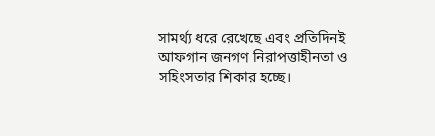সামর্থ্য ধরে রেখেছে এবং প্রতিদিনই আফগান জনগণ নিরাপত্তাহীনতা ও সহিংসতার শিকার হচ্ছে।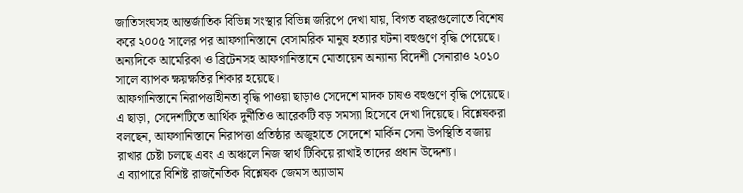জাতিসংঘসহ আন্তর্জাতিক বিভিন্ন সংস্থার বিভিন্ন জরিপে দেখা যায়, বিগত বছরগুলোতে বিশেষ করে ২০০৫ সালের পর আফগানিস্তানে বেসামরিক মানুষ হত্যার ঘটনা বহুগুণে বৃদ্ধি পেয়েছে। অন্যদিকে আমেরিকা ও ব্রিটেনসহ আফগানিস্তানে মোতায়েন অন্যান্য বিদেশী সেনারাও ২০১০ সালে ব্যাপক ক্ষয়ক্ষতির শিকার হয়েছে।
আফগানিস্তানে নিরাপত্তাহীনতা বৃদ্ধি পাওয়া ছাড়াও সেদেশে মাদক চাষও বহুগুণে বৃদ্ধি পেয়েছে। এ ছাড়া, সেদেশটিতে আর্থিক দুর্নীতিও আরেকটি বড় সমস্যা হিসেবে দেখা দিয়েছে। বিশ্লেষকরা বলছেন, আফগানিস্তানে নিরাপত্তা প্রতিষ্ঠার অজুহাতে সেদেশে মার্কিন সেনা উপস্থিতি বজায় রাখার চেষ্টা চলছে এবং এ অঞ্চলে নিজ স্বার্থ টিকিয়ে রাখাই তাদের প্রধান উদ্দেশ্য।
এ ব্যাপারে বিশিষ্ট রাজনৈতিক বিশ্লেষক জেমস অ্যাডাম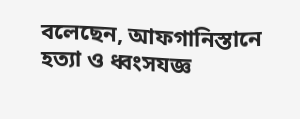বলেছেন, আফগানিস্তানে হত্যা ও ধ্বংসযজ্ঞ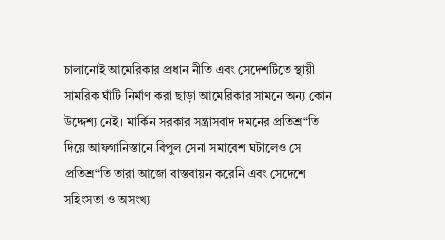চালানোই আমেরিকার প্রধান নীতি এবং সেদেশটিতে স্থায়ী সামরিক ঘাঁটি নির্মাণ করা ছাড়া আমেরিকার সামনে অন্য কোন উদ্দেশ্য নেই। মার্কিন সরকার সন্ত্রাসবাদ দমনের প্রতিশ্র“তি দিয়ে আফগানিস্তানে বিপুল সেনা সমাবেশ ঘটালেও সে প্রতিশ্র“তি তারা আজো বাস্তবায়ন করেনি এবং সেদেশে সহিংসতা ও অসংখ্য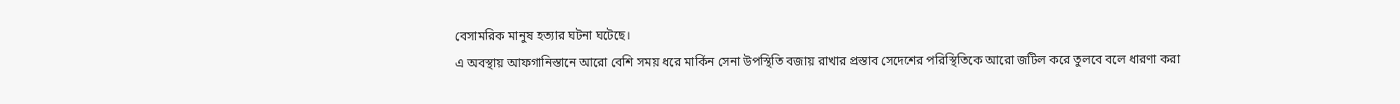বেসামরিক মানুষ হত্যার ঘটনা ঘটেছে।
এ অবস্থায় আফগানিস্তানে আরো বেশি সময় ধরে মার্কিন সেনা উপস্থিতি বজায় রাখার প্রস্তাব সেদেশের পরিস্থিতিকে আরো জটিল করে তুলবে বলে ধারণা করা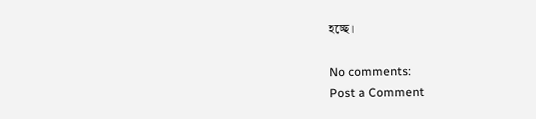হচ্ছে।

No comments:
Post a Comment